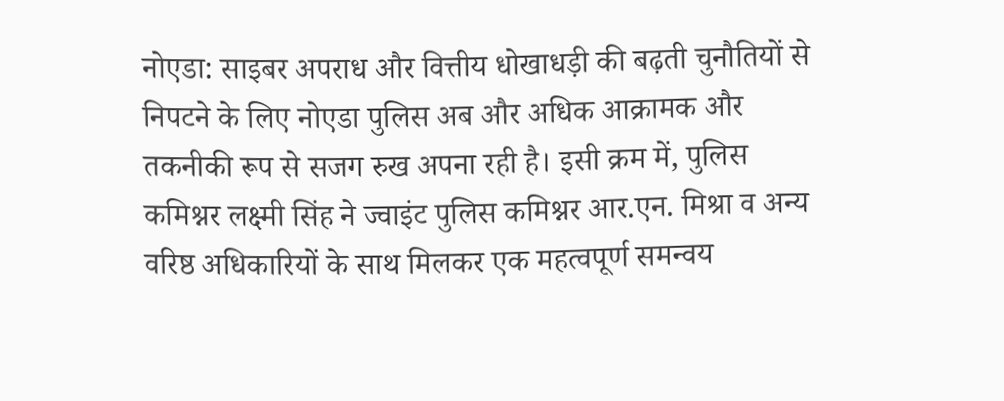नोएडा: साइबर अपराध और वित्तीय धोखाधड़ी की बढ़ती चुनौतियों से निपटने के लिए नोएडा पुलिस अब और अधिक आक्रामक और तकनीकी रूप से सजग रुख अपना रही है। इसी क्रम में, पुलिस कमिश्नर लक्ष्मी सिंह ने ज्वाइंट पुलिस कमिश्नर आर.एन. मिश्रा व अन्य वरिष्ठ अधिकारियों के साथ मिलकर एक महत्वपूर्ण समन्वय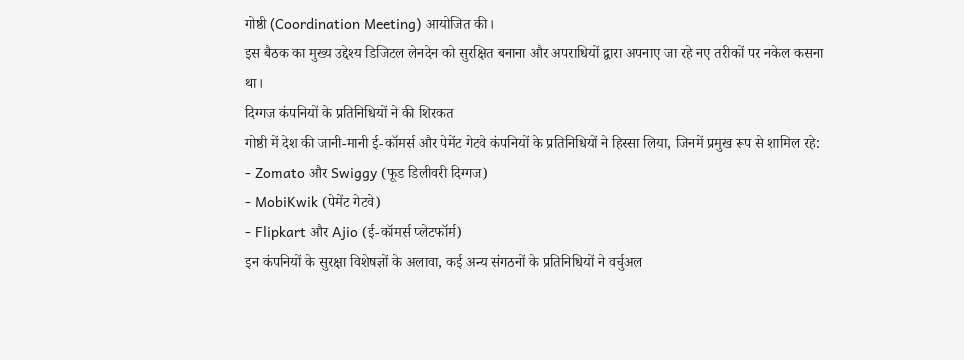गोष्ठी (Coordination Meeting) आयोजित की।
इस बैठक का मुख्य उद्देश्य डिजिटल लेनदेन को सुरक्षित बनाना और अपराधियों द्वारा अपनाए जा रहे नए तरीकों पर नकेल कसना था।
दिग्गज कंपनियों के प्रतिनिधियों ने की शिरकत
गोष्ठी में देश की जानी-मानी ई-कॉमर्स और पेमेंट गेटवे कंपनियों के प्रतिनिधियों ने हिस्सा लिया, जिनमें प्रमुख रूप से शामिल रहे:
- Zomato और Swiggy (फूड डिलीवरी दिग्गज)
- MobiKwik (पेमेंट गेटवे)
- Flipkart और Ajio (ई-कॉमर्स प्लेटफॉर्म)
इन कंपनियों के सुरक्षा विशेषज्ञों के अलावा, कई अन्य संगठनों के प्रतिनिधियों ने वर्चुअल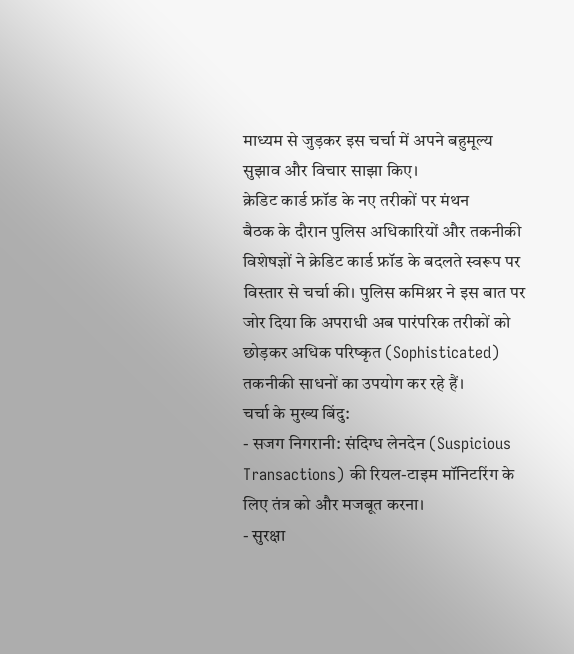माध्यम से जुड़कर इस चर्चा में अपने बहुमूल्य सुझाव और विचार साझा किए।
क्रेडिट कार्ड फ्रॉड के नए तरीकों पर मंथन
बैठक के दौरान पुलिस अधिकारियों और तकनीकी विशेषज्ञों ने क्रेडिट कार्ड फ्रॉड के बदलते स्वरूप पर विस्तार से चर्चा की। पुलिस कमिश्नर ने इस बात पर जोर दिया कि अपराधी अब पारंपरिक तरीकों को छोड़कर अधिक परिष्कृत (Sophisticated) तकनीकी साधनों का उपयोग कर रहे हैं।
चर्चा के मुख्य बिंदु:
- सजग निगरानी: संदिग्ध लेनदेन (Suspicious Transactions) की रियल-टाइम मॉनिटरिंग के लिए तंत्र को और मजबूत करना।
- सुरक्षा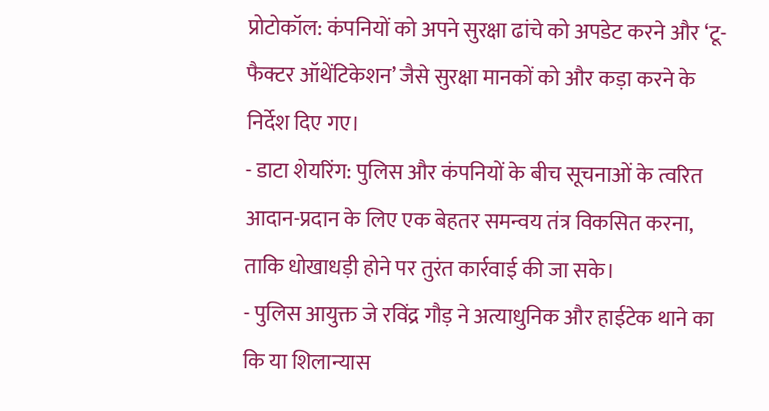प्रोटोकॉल: कंपनियों को अपने सुरक्षा ढांचे को अपडेट करने और ‘टू-फैक्टर ऑथेंटिकेशन’ जैसे सुरक्षा मानकों को और कड़ा करने के निर्देश दिए गए।
- डाटा शेयरिंग: पुलिस और कंपनियों के बीच सूचनाओं के त्वरित आदान-प्रदान के लिए एक बेहतर समन्वय तंत्र विकसित करना, ताकि धोखाधड़ी होने पर तुरंत कार्रवाई की जा सके।
- पुलिस आयुक्त जे रविंद्र गौड़ ने अत्याधुनिक और हाईटेक थाने का कि या शिलान्यास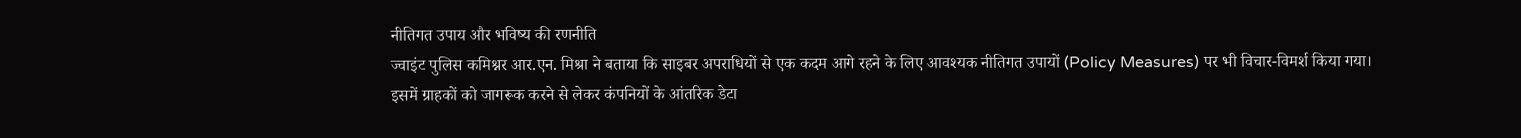नीतिगत उपाय और भविष्य की रणनीति
ज्वाइंट पुलिस कमिश्नर आर.एन. मिश्रा ने बताया कि साइबर अपराधियों से एक कदम आगे रहने के लिए आवश्यक नीतिगत उपायों (Policy Measures) पर भी विचार-विमर्श किया गया। इसमें ग्राहकों को जागरूक करने से लेकर कंपनियों के आंतरिक डेटा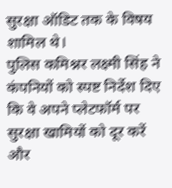सुरक्षा ऑडिट तक के विषय शामिल थे।
पुलिस कमिश्नर लक्ष्मी सिंह ने कंपनियों को स्पष्ट निर्देश दिए कि वे अपने प्लेटफॉर्म पर सुरक्षा खामियों को दूर करें और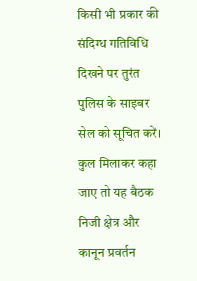किसी भी प्रकार की संदिग्ध गतिविधि दिखने पर तुरंत पुलिस के साइबर सेल को सूचित करें।
कुल मिलाकर कहा जाए तो यह बैठक निजी क्षेत्र और कानून प्रवर्तन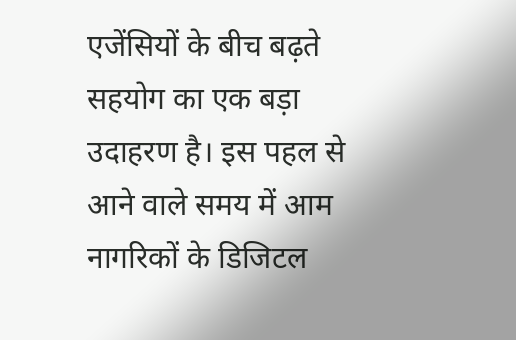एजेंसियों के बीच बढ़ते सहयोग का एक बड़ा उदाहरण है। इस पहल से आने वाले समय में आम नागरिकों के डिजिटल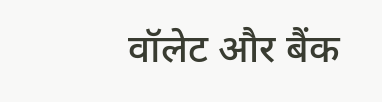वॉलेट और बैंक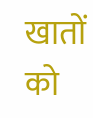खातों को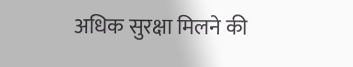अधिक सुरक्षा मिलने की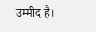उम्मीद है।